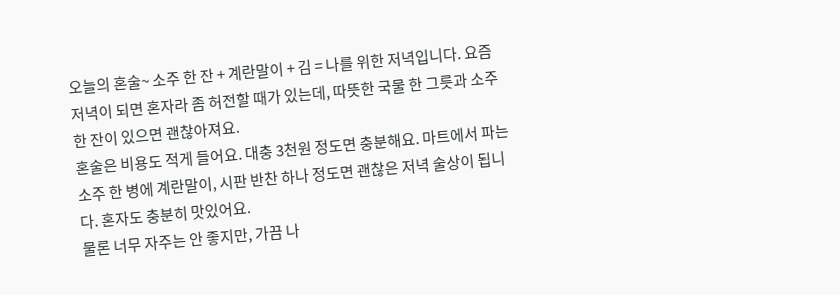오늘의 혼술~ 소주 한 잔 + 계란말이 + 김 = 나를 위한 저녁입니다. 요즘 저녁이 되면 혼자라 좀 허전할 때가 있는데, 따뜻한 국물 한 그릇과 소주 한 잔이 있으면 괜찮아져요.
혼술은 비용도 적게 들어요. 대충 3천원 정도면 충분해요. 마트에서 파는 소주 한 병에 계란말이, 시판 반찬 하나 정도면 괜찮은 저녁 술상이 됩니다. 혼자도 충분히 맛있어요.
물론 너무 자주는 안 좋지만, 가끔 나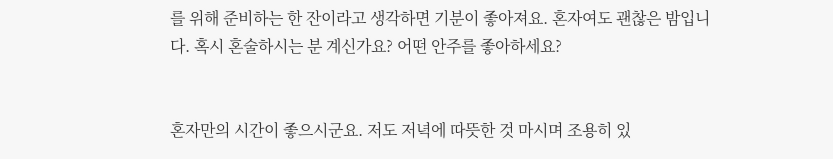를 위해 준비하는 한 잔이라고 생각하면 기분이 좋아져요. 혼자여도 괜찮은 밤입니다. 혹시 혼술하시는 분 계신가요? 어떤 안주를 좋아하세요?


혼자만의 시간이 좋으시군요. 저도 저녁에 따뜻한 것 마시며 조용히 있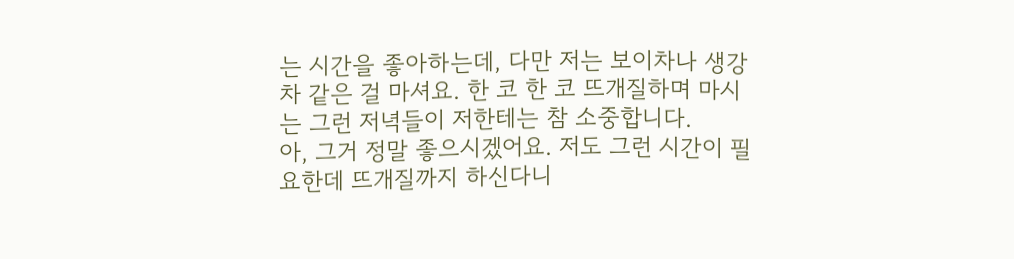는 시간을 좋아하는데, 다만 저는 보이차나 생강차 같은 걸 마셔요. 한 코 한 코 뜨개질하며 마시는 그런 저녁들이 저한테는 참 소중합니다.
아, 그거 정말 좋으시겠어요. 저도 그런 시간이 필요한데 뜨개질까지 하신다니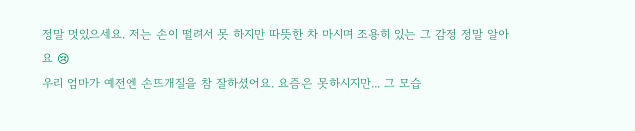정말 멋있으세요. 저는 손이 떨려서 못 하지만 따뜻한 차 마시며 조용히 있는 그 감정 정말 알아요 😢
우리 엄마가 예전엔 손뜨개질을 참 잘하셨어요. 요즘은 못하시지만... 그 모습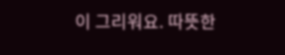이 그리워요. 따뜻한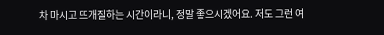차 마시고 뜨개질하는 시간이라니, 정말 좋으시겠어요. 저도 그런 여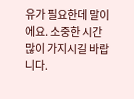유가 필요한데 말이에요. 소중한 시간 많이 가지시길 바랍니다.